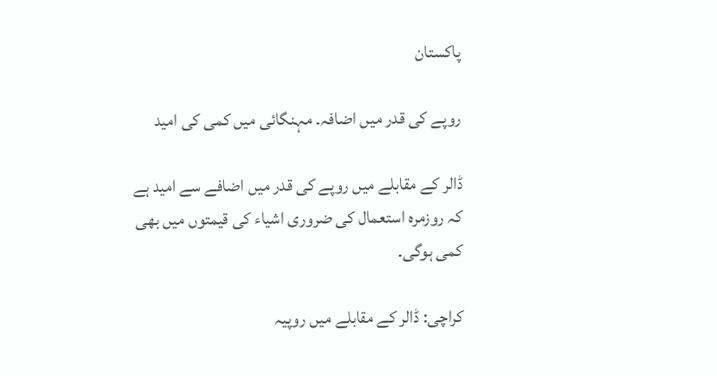پاکستان

روپے کی قدر میں اضافہ۔ مہنگائی میں کمی کی امید

ڈالر کے مقابلے میں روپے کی قدر میں اضافے سے امید ہے کہ روزمرہ استعمال کی ضروری اشیاء کی قیمتوں میں بھی کمی ہوگی۔

کراچی: ڈالر کے مقابلے میں روپیہ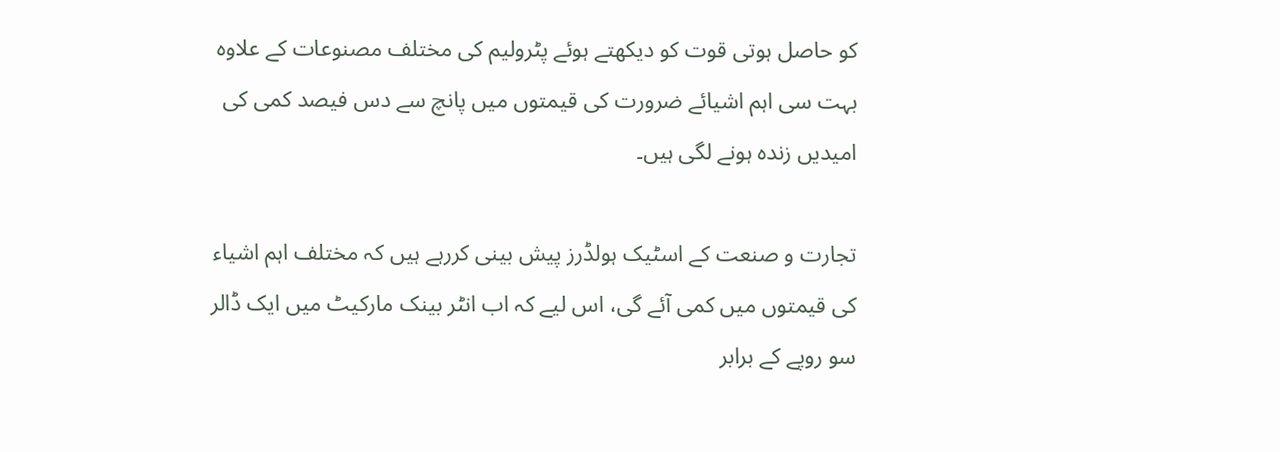کو حاصل ہوتی قوت کو دیکھتے ہوئے پٹرولیم کی مختلف مصنوعات کے علاوہ بہت سی اہم اشیائے ضرورت کی قیمتوں میں پانچ سے دس فیصد کمی کی امیدیں زندہ ہونے لگی ہیں۔

تجارت و صنعت کے اسٹیک ہولڈرز پیش بینی کررہے ہیں کہ مختلف اہم اشیاء کی قیمتوں میں کمی آئے گی، اس لیے کہ اب انٹر بینک مارکیٹ میں ایک ڈالر سو روپے کے برابر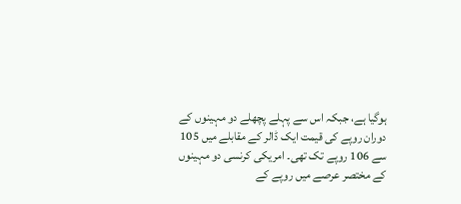ہوگیا ہے، جبکہ اس سے پہلے پچھلے دو مہینوں کے دوران روپے کی قیمت ایک ڈالر کے مقابلے میں 105 سے 106 روپے تک تھی۔ امریکی کرنسی دو مہینوں کے مختصر عرصے میں روپے کے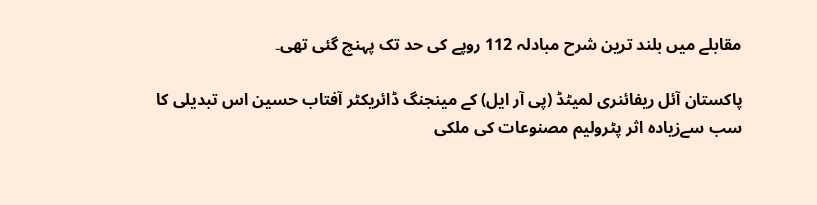مقابلے میں بلند ترین شرح مبادلہ 112 روپے کی حد تک پہنچ گئی تھی۔

پاکستان آئل ریفائنری لمیٹڈ (پی آر ایل) کے مینجنگ ڈائریکٹر آفتاب حسین اس تبدیلی کا سب سےزیادہ اثر پٹرولیم مصنوعات کی ملکی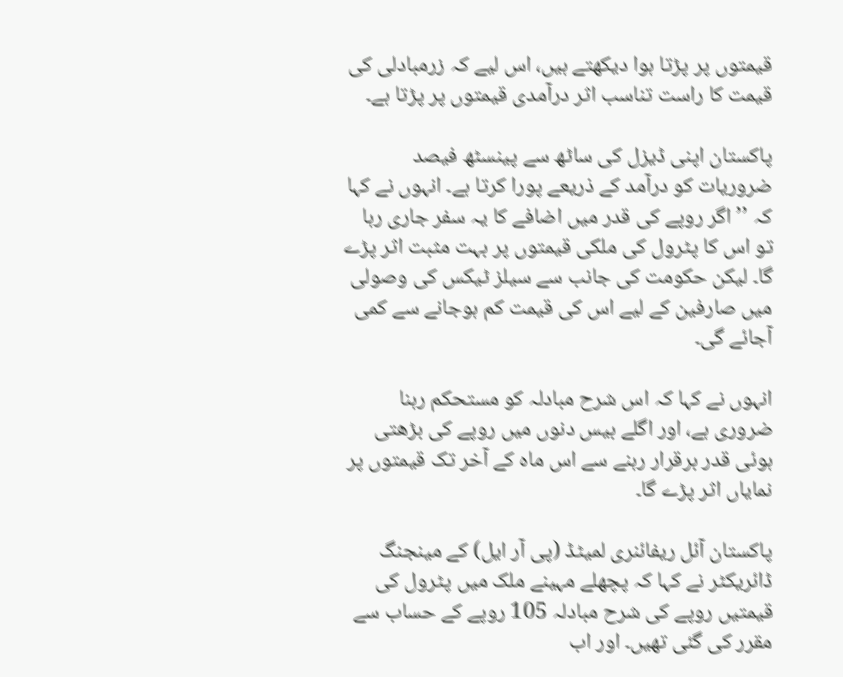قیمتوں پر پڑتا ہوا دیکھتے ہیں، اس لیے کہ زرمبادلی کی قیمت کا راست تناسب اثر درآمدی قیمتوں پر پڑتا ہے۔

پاکستان اپنی ڈیزل کی ساٹھ سے پینسٹھ فیصد ضروریات کو درآمد کے ذریعے پورا کرتا ہے۔ انہوں نے کہا کہ ’’اگر روپے کی قدر میں اضافے کا یہ سفر جاری رہا تو اس کا پٹرول کی ملکی قیمتوں پر بہت مثبت اثر پڑے گا۔ لیکن حکومت کی جانب سے سیلز ٹیکس کی وصولی میں صارفین کے لیے اس کی قیمت کم ہوجانے سے کمی آجائے گی۔

انہوں نے کہا کہ اس شرح مبادلہ کو مستحکم رہنا ضروری ہے، اور اگلے بیس دنوں میں روپے کی بڑھتی ہوئی قدر برقرار رہنے سے اس ماہ کے آخر تک قیمتوں پر نمایاں اثر پڑے گا۔

پاکستان آئل ریفائنری لمیٹڈ (پی آر ایل) کے مینجنگ ڈائریکٹر نے کہا کہ پچھلے مہینے ملک میں پٹرول کی قیمتیں روپے کی شرح مبادلہ 105 روپے کے حساب سے مقرر کی گئی تھیں۔ اور اب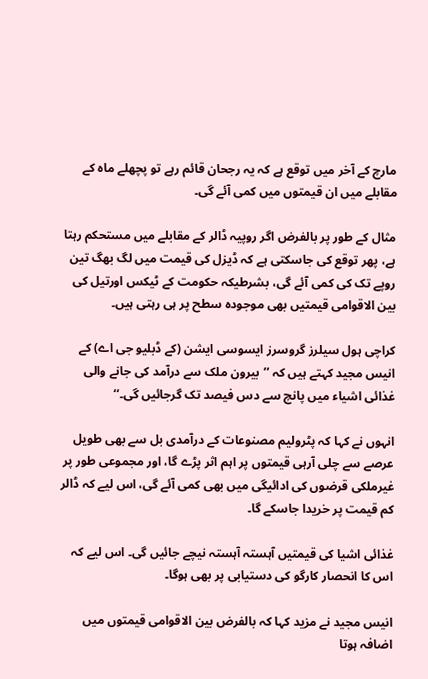مارچ کے آخر میں توقع ہے کہ یہ رجحان قائم رہے تو پچھلے ماہ کے مقابلے میں ان قیمتوں میں کمی آئے گی۔

مثال کے طور پر بالفرض اگر روپیہ ڈالر کے مقابلے میں مستحکم رہتا ہے، پھر توقع کی جاسکتی ہے کہ ڈیزل کی قیمت میں لگ بھگ تین روپے تک کی کمی آئے گی، بشرطیکہ حکومت کے ٹیکس اورتیل کی بین الاقوامی قیمتیں بھی موجودہ سطح پر ہی رہتی ہیں۔

کراچی ہول سیلرز گروسرز ایسوسی ایشن (کے ڈبلیو جی اے) کے انیس مجید کہتے ہیں کہ ’’بیرون ملک سے درآمد کی جانے والی غذائی اشیاء میں پانچ سے دس فیصد تک گرجائیں گی۔‘‘

انہوں نے کہا کہ پٹرولیم مصنوعات کے درآمدی بل سے بھی طویل عرصے سے چلی آرہی قیمتوں پر اہم اثر پڑے گا، اور مجموعی طور پر غیرملکی قرضوں کی ادائیگی میں بھی کمی آئے گی، اس لیے کہ ڈالر کم قیمت پر خریدا جاسکے گا۔

غذائی اشیا کی قیمتیں آہستہ آہستہ نیچے جائیں گی۔ اس لیے کہ اس کا انحصار کارگو کی دستیابی پر بھی ہوگا۔

انیس مجید نے مزید کہا کہ بالفرض بین الاقوامی قیمتوں میں اضافہ ہوتا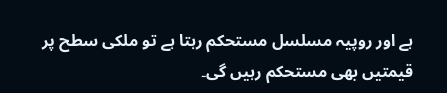ہے اور روپیہ مسلسل مستحکم رہتا ہے تو ملکی سطح پر قیمتیں بھی مستحکم رہیں گی۔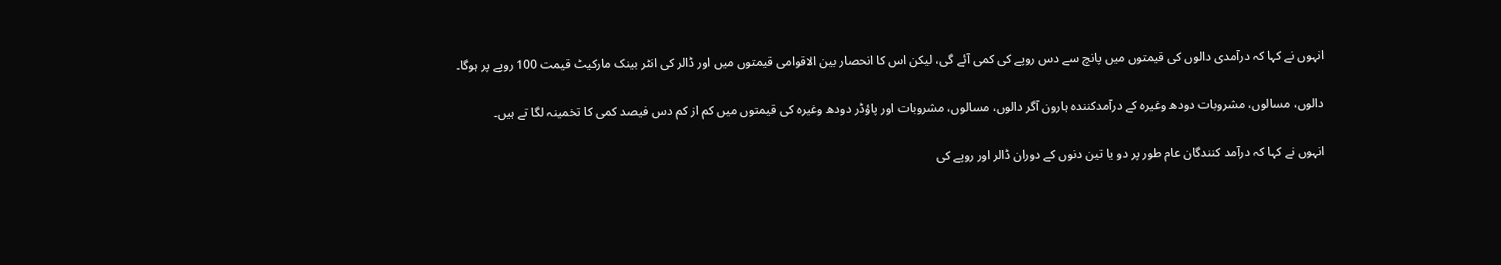انہوں نے کہا کہ درآمدی دالوں کی قیمتوں میں پانچ سے دس روپے کی کمی آئے گی، لیکن اس کا انحصار بین الاقوامی قیمتوں میں اور ڈالر کی انٹر بینک مارکیٹ قیمت 100 روپے پر ہوگا۔

دالوں، مسالوں، مشروبات دودھ وغیرہ کے درآمدکنندہ ہارون آگر دالوں، مسالوں، مشروبات اور پاؤڈر دودھ وغیرہ کی قیمتوں میں کم از کم دس فیصد کمی کا تخمینہ لگا تے ہیں۔

انہوں نے کہا کہ درآمد کنندگان عام طور پر دو یا تین دنوں کے دوران ڈالر اور روپے کی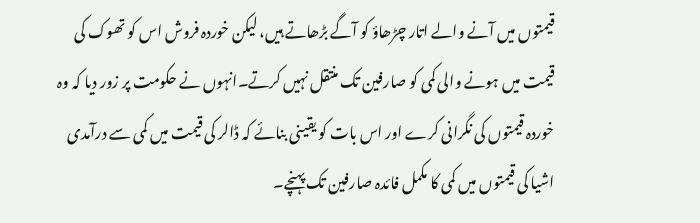قیمتوں میں آنے والے اتار چڑھاؤ کو آگے بڑھاتے ہیں، لیکن خوردہ فروش اس کو تھوک کی قیمت میں ہونے والی کمی کو صارفین تک منتقل نہیں کرتے۔انہوں نے حکومت پر زور دیا کہ وہ خوردہ قیمتوں کی نگرانی کرے اور اس بات کو یقینی بنائے کہ ڈالر کی قیمت میں کمی سے درآمدی اشیا کی قیمتوں میں کمی کا مکمل فائدہ صارفین تک پہنچے۔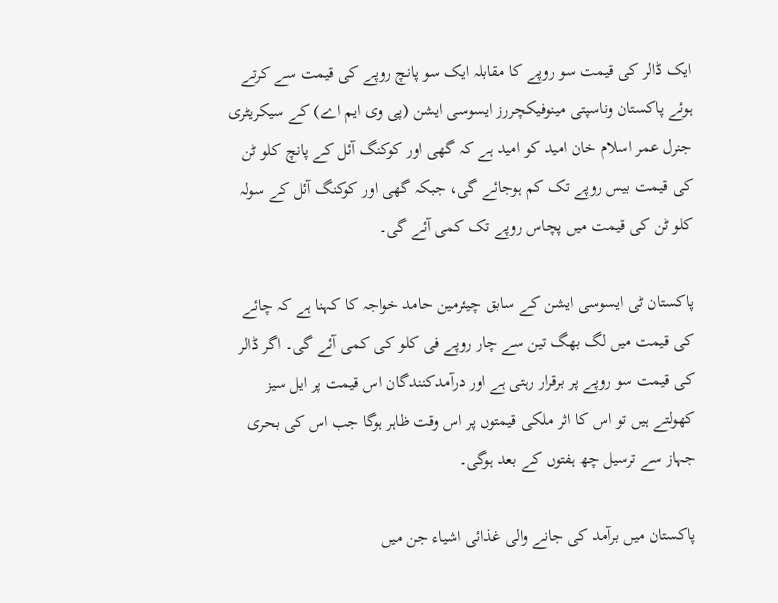ایک ڈالر کی قیمت سو روپے کا مقابلہ ایک سو پانچ روپے کی قیمت سے کرتے ہوئے پاکستان وناسپتی مینوفیکچررز ایسوسی ایشن (پی وی ایم اے) کے سیکریٹری جنرل عمر اسلام خان امید کو امید ہے کہ گھی اور کوکنگ آئل کے پانچ کلو ٹن کی قیمت بیس روپے تک کم ہوجائے گی، جبکہ گھی اور کوکنگ آئل کے سولہ کلو ٹن کی قیمت میں پچاس روپے تک کمی آئے گی۔

پاکستان ٹی ایسوسی ایشن کے سابق چیئرمین حامد خواجہ کا کہنا ہے کہ چائے کی قیمت میں لگ بھگ تین سے چار روپے فی کلو کی کمی آئے گی۔ اگر ڈالر کی قیمت سو روپے پر برقرار رہتی ہے اور درآمدکنندگان اس قیمت پر ایل سیز کھولتے ہیں تو اس کا اثر ملکی قیمتوں پر اس وقت ظاہر ہوگا جب اس کی بحری جہاز سے ترسیل چھ ہفتوں کے بعد ہوگی۔

پاکستان میں برآمد کی جانے والی غذائی اشیاء جن میں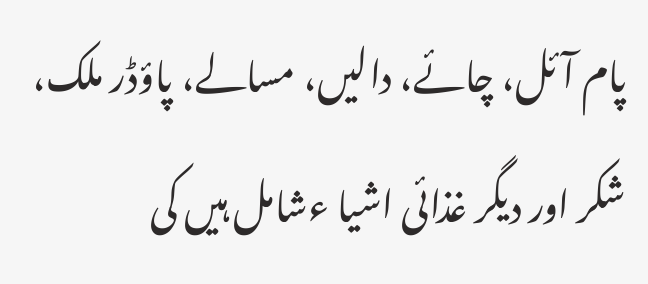پام آئل، چائے، دالیں، مسالے، پاؤڈر ملک، شکر اور دیگر غذائی اشیا ءشامل ہیں کی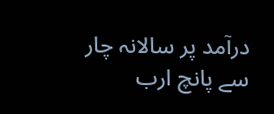درآمد پر سالانہ چار سے پانچ ارب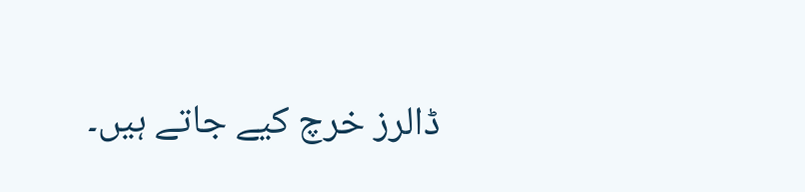ڈالرز خرچ کیے جاتے ہیں۔